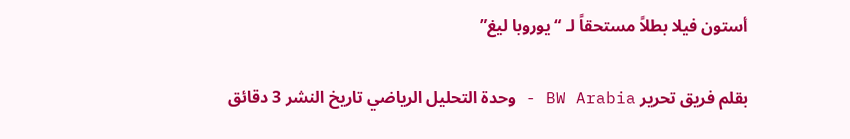أستون فيلا بطلاً مستحقاً لـ “يوروبا ليغ”

بقلم فريق تحرير BW Arabia - وحدة التحليل الرياضي تاريخ النشر 3 دقائق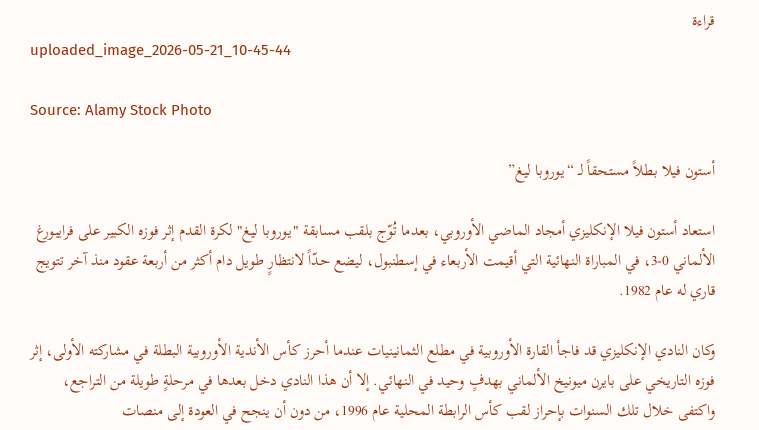قراءة
uploaded_image_2026-05-21_10-45-44

Source: Alamy Stock Photo

أستون فيلا بطلاً مستحقاً لـ “يوروبا ليغ”

استعاد أستون فيلا الإنكليزي أمجاد الماضي الأوروبي، بعدما تُوّج بلقب مسابقة "يوروبا ليغ" لكرة القدم إثر فوزه الكبير على فرايبورغ الألماني 0-3، في المباراة النهائية التي أقيمت الأربعاء في إسطنبول، ليضع حدّاً لانتظارٍ طويل دام أكثر من أربعة عقود منذ آخر تتويج قاري له عام 1982.

وكان النادي الإنكليزي قد فاجأ القارة الأوروبية في مطلع الثمانينيات عندما أحرز كأس الأندية الأوروبية البطلة في مشاركته الأولى، إثر فوزه التاريخي على بايرن ميونيخ الألماني بهدفٍ وحيد في النهائي. إلا أن هذا النادي دخل بعدها في مرحلةٍ طويلة من التراجع، واكتفى خلال تلك السنوات بإحراز لقب كأس الرابطة المحلية عام 1996، من دون أن ينجح في العودة إلى منصات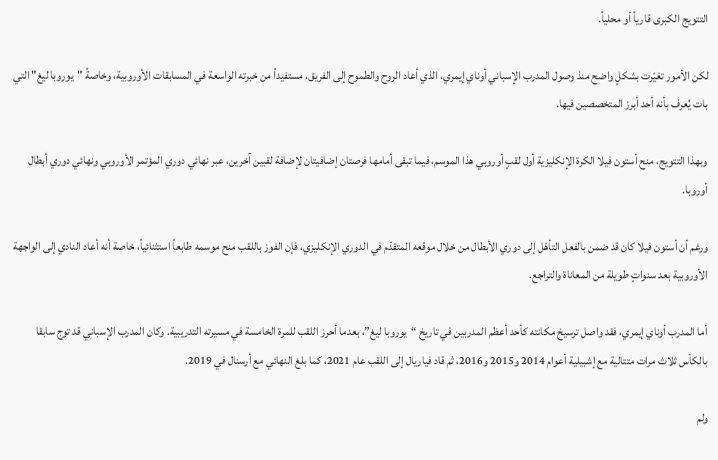التتويج الكبرى قارياً أو محلياً.

لكن الأمور تغيّرت بشكلٍ واضح منذ وصول المدرب الإسباني أوناي إيمري، الذي أعاد الروح والطموح إلى الفريق، مستفيداً من خبرته الواسعة في المسابقات الأوروبية، وخاصةً "يوروبا ليغ" التي بات يُعرف بأنه أحد أبرز المتخصصين فيها.

وبهذا التتويج، منح أستون فيلا الكرة الإنكليزية أول لقبٍ أوروبي هذا الموسم، فيما تبقى أمامها فرصتان إضافيتان لإضافة لقبين آخرين، عبر نهائي دوري المؤتمر الأوروبي ونهائي دوري أبطال أوروبا.

ورغم أن أستون فيلا كان قد ضمن بالفعل التأهّل إلى دوري الأبطال من خلال موقعه المتقدّم في الدوري الإنكليزي، فإن الفوز باللقب منح موسمه طابعاً استثنائياً، خاصة أنه أعاد النادي إلى الواجهة الأوروبية بعد سنواتٍ طويلة من المعاناة والتراجع.

أما المدرب أوناي إيمري، فقد واصل ترسيخ مكانته كأحد أعظم المدربين في تاريخ “يوروبا ليغ”، بعدما أحرز اللقب للمرة الخامسة في مسيرته التدريبية. وكان المدرب الإسباني قد توج سابقا بالكأس ثلاث مرات متتالية مع إشبيلية أعوام 2014 و2015 و2016، ثم قاد فياريال إلى اللقب عام 2021، كما بلغ النهائي مع أرسنال في 2019.

ولم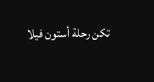تكن رحلة أستون فيلا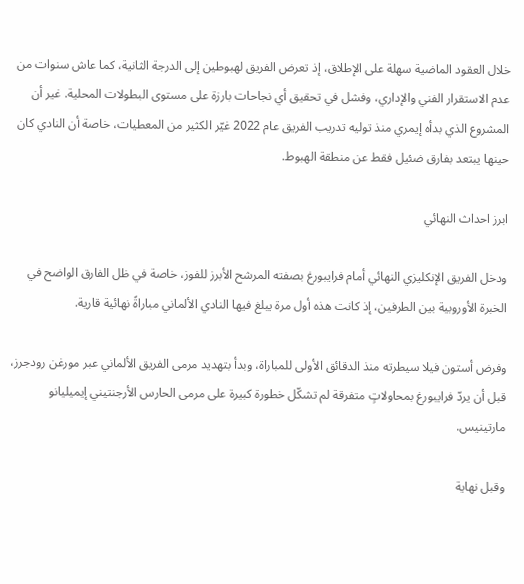خلال العقود الماضية سهلة على الإطلاق، إذ تعرض الفريق لهبوطين إلى الدرجة الثانية، كما عاش سنوات من عدم الاستقرار الفني والإداري، وفشل في تحقيق أي نجاحات بارزة على مستوى البطولات المحلية. غير أن المشروع الذي بدأه إيمري منذ توليه تدريب الفريق عام 2022 غيّر الكثير من المعطيات، خاصة أن النادي كان حينها يبتعد بفارق ضئيل فقط عن منطقة الهبوط.

ابرز احداث النهائي

ودخل الفريق الإنكليزي النهائي أمام فرايبورغ بصفته المرشح الأبرز للفوز، خاصة في ظل الفارق الواضح في الخبرة الأوروبية بين الطرفين، إذ كانت هذه أول مرة يبلغ فيها النادي الألماني مباراةً نهائية قارية.

وفرض أستون فيلا سيطرته منذ الدقائق الأولى للمباراة، وبدأ بتهديد مرمى الفريق الألماني عبر مورغن رودجرز، قبل أن يردّ فرايبورغ بمحاولاتٍ متفرقة لم تشكّل خطورة كبيرة على مرمى الحارس الأرجنتيني إيميليانو مارتينيس.

وقبل نهاية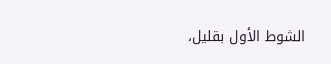الشوط الأول بقليل،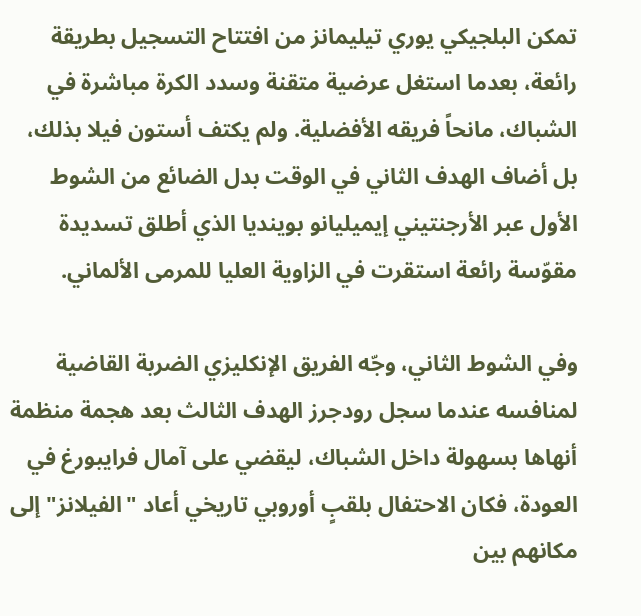تمكن البلجيكي يوري تيليمانز من افتتاح التسجيل بطريقة رائعة، بعدما استغل عرضية متقنة وسدد الكرة مباشرة في الشباك، مانحاً فريقه الأفضلية. ولم يكتف أستون فيلا بذلك، بل أضاف الهدف الثاني في الوقت بدل الضائع من الشوط الأول عبر الأرجنتيني إيميليانو بوينديا الذي أطلق تسديدة مقوّسة رائعة استقرت في الزاوية العليا للمرمى الألماني.

وفي الشوط الثاني، وجّه الفريق الإنكليزي الضربة القاضية لمنافسه عندما سجل رودجرز الهدف الثالث بعد هجمة منظمة أنهاها بسهولة داخل الشباك، ليقضي على آمال فرايبورغ في العودة، فكان الاحتفال بلقبٍ أوروبي تاريخي أعاد "الفيلانز" إلى مكانهم بين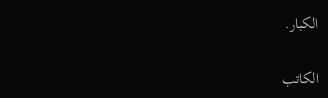الكبار.

الكاتب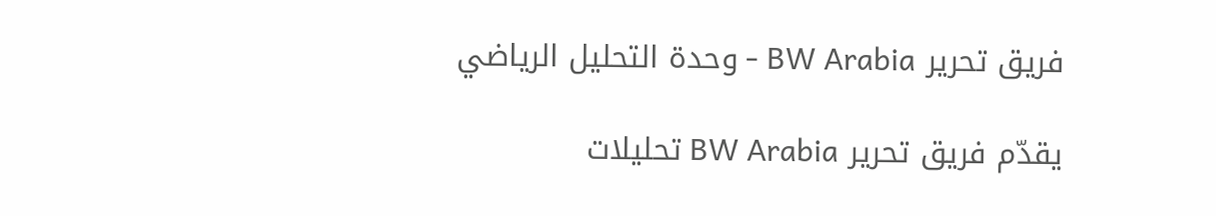فريق تحرير BW Arabia - وحدة التحليل الرياضي

يقدّم فريق تحرير BW Arabia تحليلات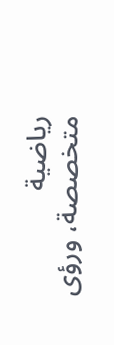رياضية متخصصة، ورؤى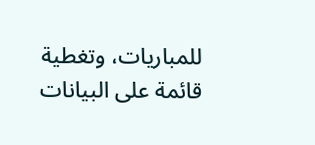للمباريات، وتغطية قائمة على البيانات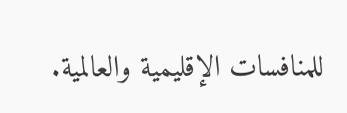للمنافسات الإقليمية والعالمية.